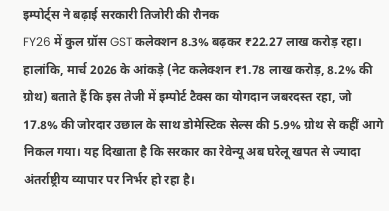इम्पोर्ट्स ने बढ़ाई सरकारी तिजोरी की रौनक
FY26 में कुल ग्रॉस GST कलेक्शन 8.3% बढ़कर ₹22.27 लाख करोड़ रहा। हालांकि, मार्च 2026 के आंकड़े (नेट कलेक्शन ₹1.78 लाख करोड़, 8.2% की ग्रोथ) बताते हैं कि इस तेजी में इम्पोर्ट टैक्स का योगदान जबरदस्त रहा, जो 17.8% की जोरदार उछाल के साथ डोमेस्टिक सेल्स की 5.9% ग्रोथ से कहीं आगे निकल गया। यह दिखाता है कि सरकार का रेवेन्यू अब घरेलू खपत से ज्यादा अंतर्राष्ट्रीय व्यापार पर निर्भर हो रहा है।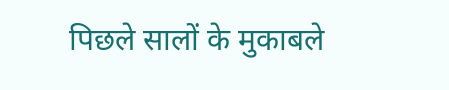पिछले सालों के मुकाबले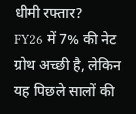धीमी रफ्तार?
FY26 में 7% की नेट ग्रोथ अच्छी है, लेकिन यह पिछले सालों की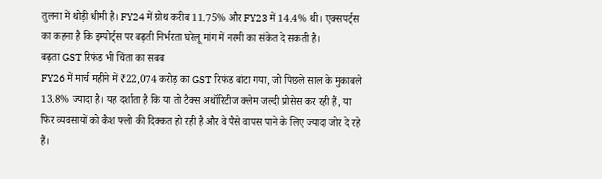तुलना में थोड़ी धीमी है। FY24 में ग्रोथ करीब 11.75% और FY23 में 14.4% थी। एक्सपर्ट्स का कहना है कि इम्पोर्ट्स पर बढ़ती निर्भरता घरेलू मांग में नरमी का संकेत दे सकती है।
बढ़ता GST रिफंड भी चिंता का सबब
FY26 में मार्च महीने में ₹22,074 करोड़ का GST रिफंड बांटा गया, जो पिछले साल के मुकाबले 13.8% ज्यादा है। यह दर्शाता है कि या तो टैक्स अथॉरिटीज क्लेम जल्दी प्रोसेस कर रही हैं, या फिर व्यवसायों को कैश फ्लो की दिक्कत हो रही है और वे पैसे वापस पाने के लिए ज्यादा जोर दे रहे हैं।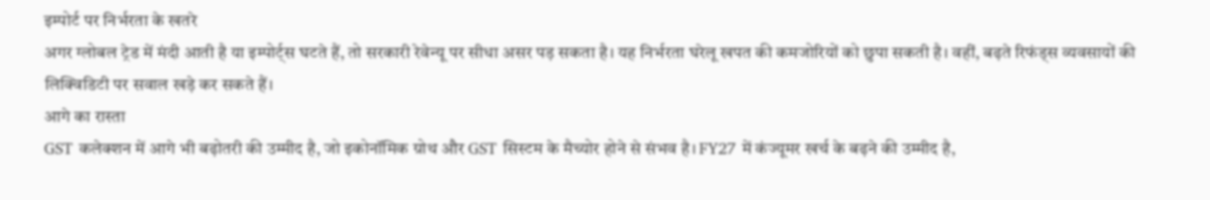इम्पोर्ट पर निर्भरता के खतरे
अगर ग्लोबल ट्रेड में मंदी आती है या इम्पोर्ट्स घटते हैं, तो सरकारी रेवेन्यू पर सीधा असर पड़ सकता है। यह निर्भरता घरेलू खपत की कमजोरियों को छुपा सकती है। वहीं, बढ़ते रिफंड्स व्यवसायों की लिक्विडिटी पर सवाल खड़े कर सकते हैं।
आगे का रास्ता
GST कलेक्शन में आगे भी बढ़ोतरी की उम्मीद है, जो इकोनॉमिक ग्रोथ और GST सिस्टम के मैच्योर होने से संभव है। FY27 में कंज्यूमर खर्च के बढ़ने की उम्मीद है,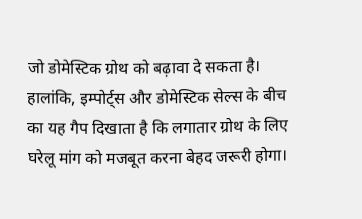जो डोमेस्टिक ग्रोथ को बढ़ावा दे सकता है। हालांकि, इम्पोर्ट्स और डोमेस्टिक सेल्स के बीच का यह गैप दिखाता है कि लगातार ग्रोथ के लिए घरेलू मांग को मजबूत करना बेहद जरूरी होगा।